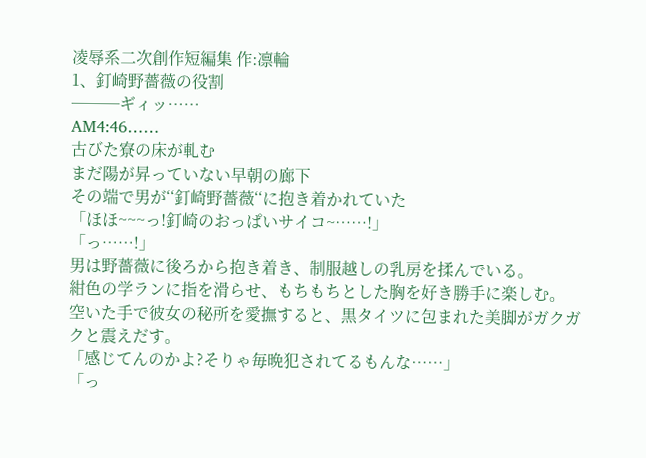凌辱系二次創作短編集 作:凛輪
1、釘崎野薔薇の役割
───ギィッ……
AM4:46……
古びた寮の床が軋む
まだ陽が昇っていない早朝の廊下
その端で男が‘‘釘崎野薔薇‘‘に抱き着かれていた
「ほほ~~~っ!釘崎のおっぱいサイコ~……!」
「っ……!」
男は野薔薇に後ろから抱き着き、制服越しの乳房を揉んでいる。
紺色の学ランに指を滑らせ、もちもちとした胸を好き勝手に楽しむ。
空いた手で彼女の秘所を愛撫すると、黒タイツに包まれた美脚がガクガクと震えだす。
「感じてんのかよ?そりゃ毎晩犯されてるもんな……」
「っ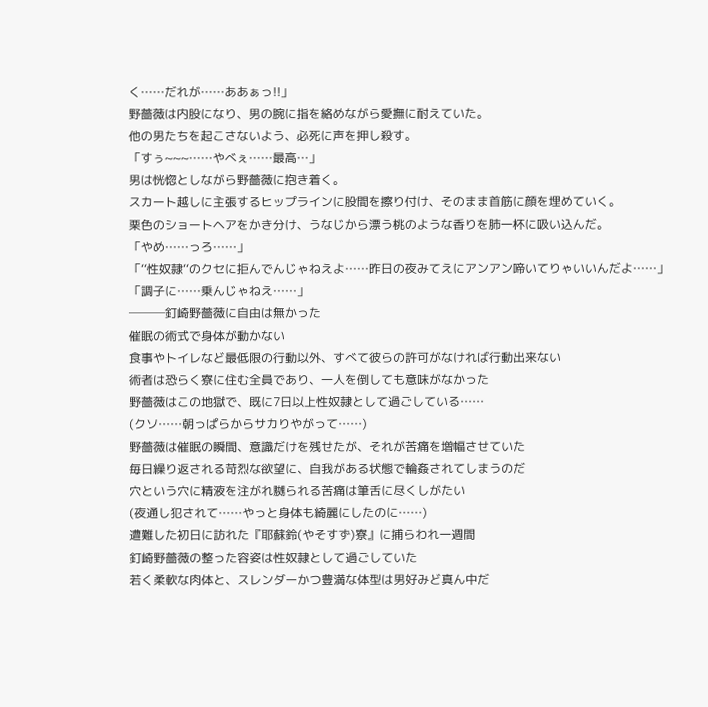く……だれが……ああぁっ!!」
野薔薇は内股になり、男の腕に指を絡めながら愛撫に耐えていた。
他の男たちを起こさないよう、必死に声を押し殺す。
「すぅ~~~……やべぇ……最高…」
男は恍惚としながら野薔薇に抱き着く。
スカート越しに主張するヒップラインに股間を擦り付け、そのまま首筋に顔を埋めていく。
栗色のショートヘアをかき分け、うなじから漂う桃のような香りを肺一杯に吸い込んだ。
「やめ……っろ……」
「‘‘性奴隷‘‘のクセに拒んでんじゃねえよ……昨日の夜みてえにアンアン啼いてりゃいいんだよ……」
「調子に……乗んじゃねえ……」
───釘崎野薔薇に自由は無かった
催眠の術式で身体が動かない
食事やトイレなど最低限の行動以外、すべて彼らの許可がなければ行動出来ない
術者は恐らく寮に住む全員であり、一人を倒しても意味がなかった
野薔薇はこの地獄で、既に7日以上性奴隷として過ごしている……
(クソ……朝っぱらからサカりやがって……)
野薔薇は催眠の瞬間、意識だけを残せたが、それが苦痛を増幅させていた
毎日繰り返される苛烈な欲望に、自我がある状態で輪姦されてしまうのだ
穴という穴に精液を注がれ嬲られる苦痛は筆舌に尽くしがたい
(夜通し犯されて……やっと身体も綺麗にしたのに……)
遭難した初日に訪れた『耶蘇鈴(やそすず)寮』に捕らわれ一週間
釘崎野薔薇の整った容姿は性奴隷として過ごしていた
若く柔軟な肉体と、スレンダーかつ豊満な体型は男好みど真ん中だ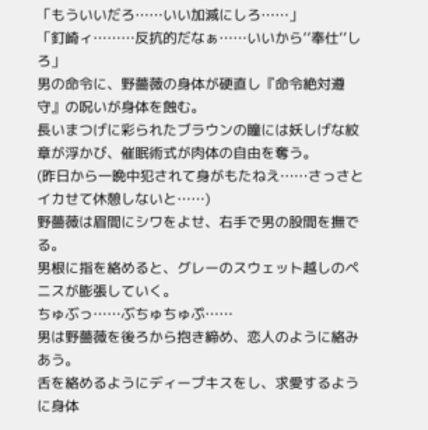「もういいだろ……いい加減にしろ……」
「釘崎ィ………反抗的だなぁ……いいから‘‘奉仕‘‘しろ」
男の命令に、野薔薇の身体が硬直し『命令絶対遵守』の呪いが身体を蝕む。
長いまつげに彩られたブラウンの瞳には妖しげな紋章が浮かび、催眠術式が肉体の自由を奪う。
(昨日から一晩中犯されて身がもたねえ……さっさとイカせて休憩しないと……)
野薔薇は眉間にシワをよせ、右手で男の股間を撫でる。
男根に指を絡めると、グレーのスウェット越しのペニスが膨張していく。
ちゅぶっ……ぶちゅちゅぷ……
男は野薔薇を後ろから抱き締め、恋人のように絡みあう。
舌を絡めるようにディープキスをし、求愛するように身体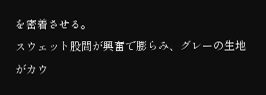を密着させる。
スウェット股間が興奮で膨らみ、グレーの生地がカウ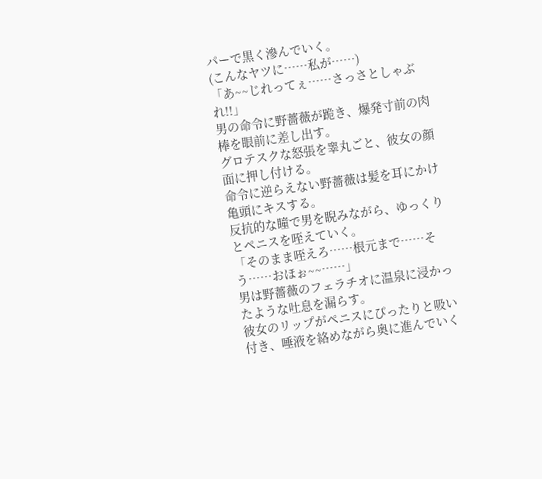パーで黒く滲んでいく。
(こんなヤツに……私が……)
「あ~~じれってぇ……さっさとしゃぶれ!!」
男の命令に野薔薇が跪き、爆発寸前の肉棒を眼前に差し出す。
グロテスクな怒張を睾丸ごと、彼女の顔面に押し付ける。
命令に逆らえない野薔薇は髪を耳にかけ亀頭にキスする。
反抗的な瞳で男を睨みながら、ゆっくりとペニスを咥えていく。
「そのまま咥えろ……根元まで……そう……おほぉ~~……」
男は野薔薇のフェラチオに温泉に浸かったような吐息を漏らす。
彼女のリップがペニスにぴったりと吸い付き、唾液を絡めながら奥に進んでいく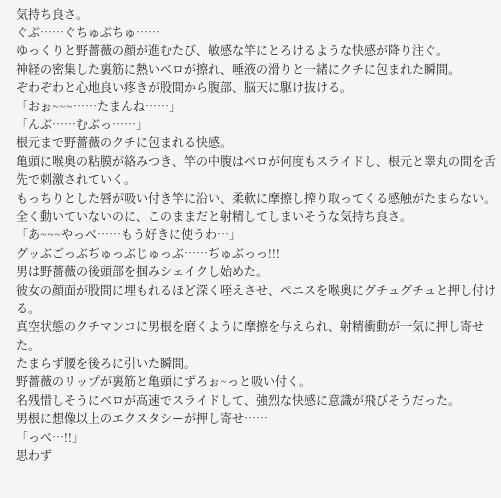気持ち良さ。
ぐぶ……ぐちゅぶちゅ……
ゆっくりと野薔薇の顔が進むたび、敏感な竿にとろけるような快感が降り注ぐ。
神経の密集した裏筋に熱いベロが擦れ、唾液の滑りと一緒にクチに包まれた瞬間。
ぞわぞわと心地良い疼きが股間から腹部、脳天に駆け抜ける。
「おぉ~~~……たまんね……」
「んぶ……むぶっ……」
根元まで野薔薇のクチに包まれる快感。
亀頭に喉奥の粘膜が絡みつき、竿の中腹はベロが何度もスライドし、根元と睾丸の間を舌先で刺激されていく。
もっちりとした唇が吸い付き竿に沿い、柔軟に摩擦し搾り取ってくる感触がたまらない。
全く動いていないのに、このままだと射精してしまいそうな気持ち良さ。
「あ~~~やっべ……もう好きに使うわ…」
グッぶごっぶぢゅっぶじゅっぶ……ぢゅぶっっ!!!
男は野薔薇の後頭部を掴みシェイクし始めた。
彼女の顔面が股間に埋もれるほど深く咥えさせ、ペニスを喉奥にグチュグチュと押し付ける。
真空状態のクチマンコに男根を磨くように摩擦を与えられ、射精衝動が一気に押し寄せた。
たまらず腰を後ろに引いた瞬間。
野薔薇のリップが裏筋と亀頭にずろぉ~っと吸い付く。
名残惜しそうにベロが高速でスライドして、強烈な快感に意識が飛びそうだった。
男根に想像以上のエクスタシーが押し寄せ……
「っべ…!!」
思わず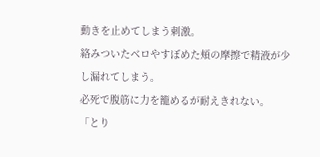動きを止めてしまう刺激。
絡みついたベロやすぼめた頬の摩擦で精液が少し漏れてしまう。
必死で腹筋に力を籠めるが耐えきれない。
「とり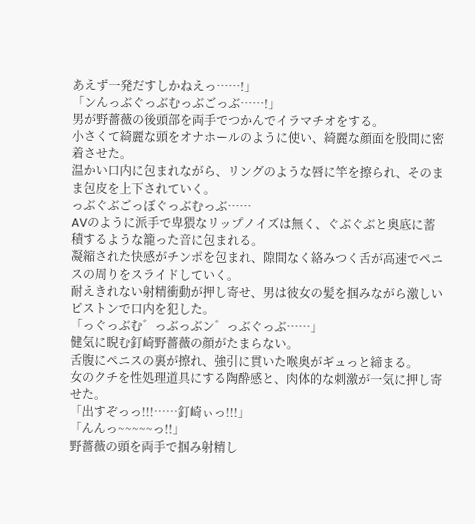あえず一発だすしかねえっ……!」
「ンんっぶぐっぶむっぶごっぶ……!」
男が野薔薇の後頭部を両手でつかんでイラマチオをする。
小さくて綺麗な頭をオナホールのように使い、綺麗な顔面を股間に密着させた。
温かい口内に包まれながら、リングのような唇に竿を擦られ、そのまま包皮を上下されていく。
っぶぐぶごっぼぐっぶむっぶ……
AVのように派手で卑猥なリップノイズは無く、ぐぶぐぶと奥底に蓄積するような籠った音に包まれる。
凝縮された快感がチンポを包まれ、隙間なく絡みつく舌が高速でペニスの周りをスライドしていく。
耐えきれない射精衝動が押し寄せ、男は彼女の髪を掴みながら激しいピストンで口内を犯した。
「っぐっぶむ゛っぶっぶン゛っぶぐっぶ……」
健気に睨む釘崎野薔薇の顔がたまらない。
舌腹にペニスの裏が擦れ、強引に貫いた喉奥がギュっと締まる。
女のクチを性処理道具にする陶酔感と、肉体的な刺激が一気に押し寄せた。
「出すぞっっ!!!……釘崎ぃっ!!!」
「んんっ~~~~~っ!!」
野薔薇の頭を両手で掴み射精し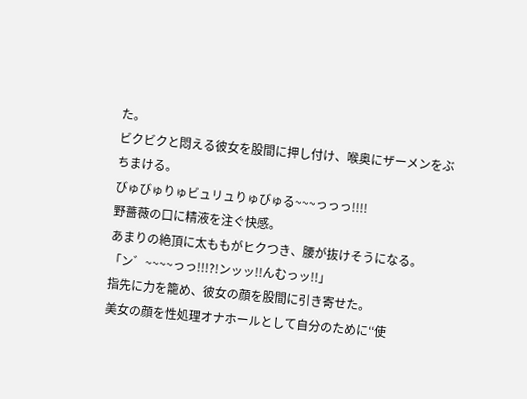た。
ビクビクと悶える彼女を股間に押し付け、喉奥にザーメンをぶちまける。
びゅびゅりゅビュリュりゅびゅる~~~っっっ!!!!
野薔薇の口に精液を注ぐ快感。
あまりの絶頂に太ももがヒクつき、腰が抜けそうになる。
「ン゛~~~~っっ!!!?!ンッッ!!んむっッ!!」
指先に力を籠め、彼女の顔を股間に引き寄せた。
美女の顔を性処理オナホールとして自分のために‘‘使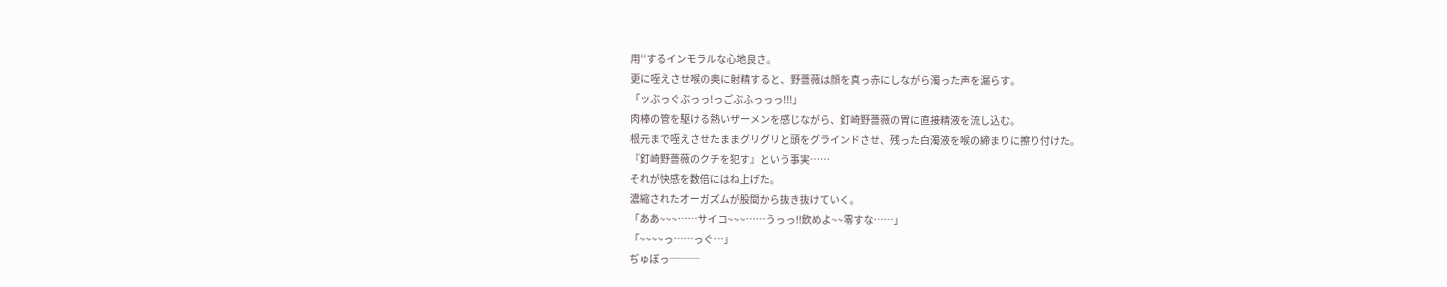用‘‘するインモラルな心地良さ。
更に咥えさせ喉の奥に射精すると、野薔薇は顔を真っ赤にしながら濁った声を漏らす。
「ッぶっぐぶっっ!っごぶふっっっ!!!」
肉棒の管を駆ける熱いザーメンを感じながら、釘崎野薔薇の胃に直接精液を流し込む。
根元まで咥えさせたままグリグリと頭をグラインドさせ、残った白濁液を喉の締まりに擦り付けた。
『釘崎野薔薇のクチを犯す』という事実……
それが快感を数倍にはね上げた。
濃縮されたオーガズムが股間から抜き抜けていく。
「ああ~~~……サイコ~~~……うっっ!!飲めよ~~零すな……」
「~~~~っ……っぐ…」
ぢゅぼっ───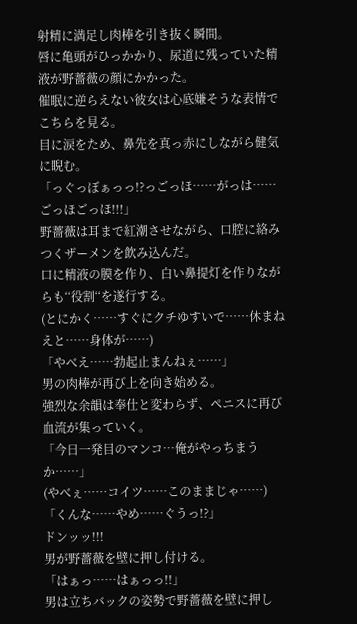射精に満足し肉棒を引き抜く瞬間。
唇に亀頭がひっかかり、尿道に残っていた精液が野薔薇の顔にかかった。
催眠に逆らえない彼女は心底嫌そうな表情でこちらを見る。
目に涙をため、鼻先を真っ赤にしながら健気に睨む。
「っぐっぼぁっっ!?っごっほ……がっは……ごっほごっほ!!!」
野薔薇は耳まで紅潮させながら、口腔に絡みつくザーメンを飲み込んだ。
口に精液の膜を作り、白い鼻提灯を作りながらも‘‘役割‘‘を遂行する。
(とにかく……すぐにクチゆすいで……休まねえと……身体が……)
「やべえ……勃起止まんねぇ……」
男の肉棒が再び上を向き始める。
強烈な余韻は奉仕と変わらず、ペニスに再び血流が集っていく。
「今日一発目のマンコ…俺がやっちまうか……」
(やべぇ……コイツ……このままじゃ……)
「くんな……やめ……ぐうっ!?」
ドンッッ!!!
男が野薔薇を壁に押し付ける。
「はぁっ……はぁっっ!!」
男は立ちバックの姿勢で野薔薇を壁に押し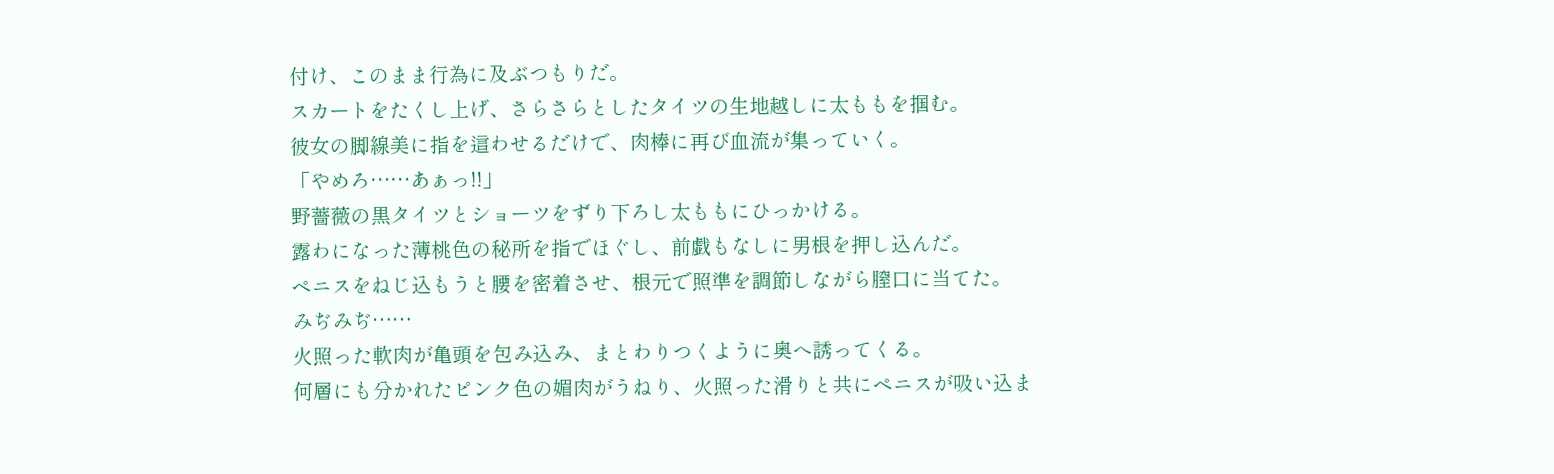付け、このまま行為に及ぶつもりだ。
スカートをたくし上げ、さらさらとしたタイツの生地越しに太ももを掴む。
彼女の脚線美に指を這わせるだけで、肉棒に再び血流が集っていく。
「やめろ……あぁっ!!」
野薔薇の黒タイツとショーツをずり下ろし太ももにひっかける。
露わになった薄桃色の秘所を指でほぐし、前戯もなしに男根を押し込んだ。
ペニスをねじ込もうと腰を密着させ、根元で照準を調節しながら膣口に当てた。
みぢみぢ……
火照った軟肉が亀頭を包み込み、まとわりつくように奥へ誘ってくる。
何層にも分かれたピンク色の媚肉がうねり、火照った滑りと共にペニスが吸い込ま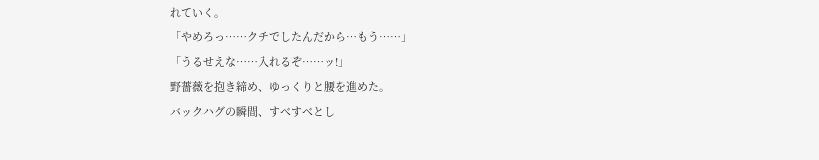れていく。
「やめろっ……クチでしたんだから…もう……」
「うるせえな……入れるぞ……ッ!」
野薔薇を抱き締め、ゆっくりと腰を進めた。
バックハグの瞬間、すべすべとし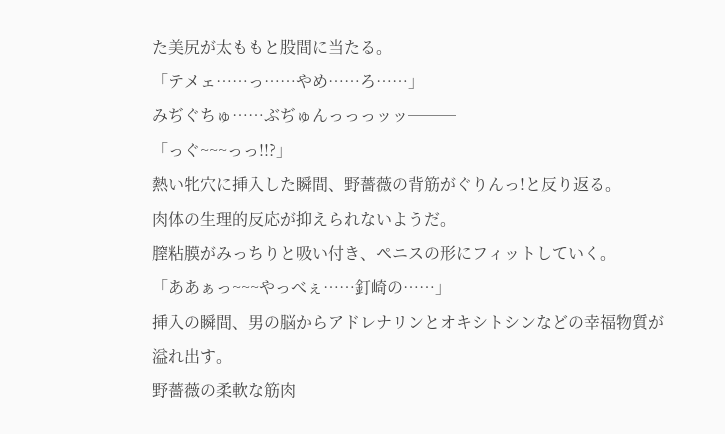た美尻が太ももと股間に当たる。
「テメェ……っ……やめ……ろ……」
みぢぐちゅ……ぶぢゅんっっっッッ───
「っぐ~~~っっ!!?」
熱い牝穴に挿入した瞬間、野薔薇の背筋がぐりんっ!と反り返る。
肉体の生理的反応が抑えられないようだ。
膣粘膜がみっちりと吸い付き、ペニスの形にフィットしていく。
「ああぁっ~~~やっべぇ……釘崎の……」
挿入の瞬間、男の脳からアドレナリンとオキシトシンなどの幸福物質が溢れ出す。
野薔薇の柔軟な筋肉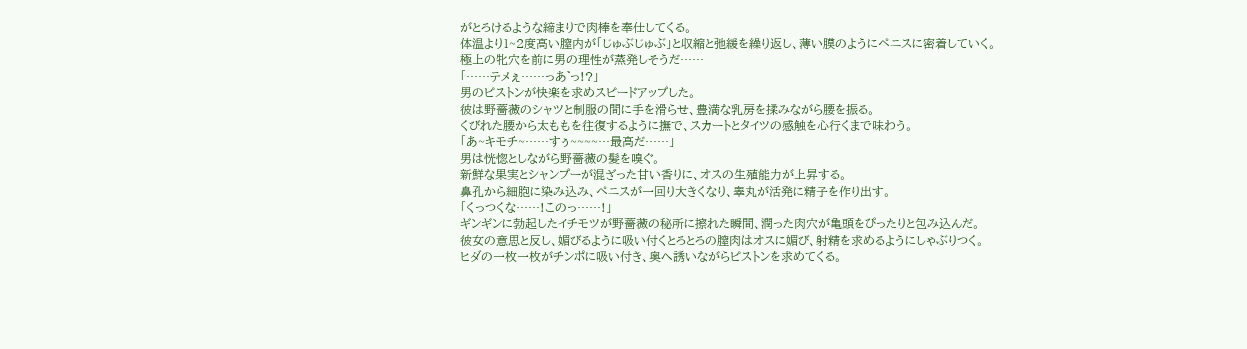がとろけるような締まりで肉棒を奉仕してくる。
体温より1~2度高い膣内が「じゅぶじゅぶ」と収縮と弛緩を繰り返し、薄い膜のようにペニスに密着していく。
極上の牝穴を前に男の理性が蒸発しそうだ……
「……テメぇ……っあ゛っ!?」
男のピストンが快楽を求めスピードアップした。
彼は野薔薇のシャツと制服の間に手を滑らせ、豊満な乳房を揉みながら腰を振る。
くびれた腰から太ももを往復するように撫で、スカートとタイツの感触を心行くまで味わう。
「あ~キモチ~……すぅ~~~~…最高だ……」
男は恍惚としながら野薔薇の髪を嗅ぐ。
新鮮な果実とシャンプーが混ざった甘い香りに、オスの生殖能力が上昇する。
鼻孔から細胞に染み込み、ペニスが一回り大きくなり、睾丸が活発に精子を作り出す。
「くっつくな……!このっ……!」
ギンギンに勃起したイチモツが野薔薇の秘所に擦れた瞬間、潤った肉穴が亀頭をぴったりと包み込んだ。
彼女の意思と反し、媚びるように吸い付くとろとろの膣肉はオスに媚び、射精を求めるようにしゃぶりつく。
ヒダの一枚一枚がチンポに吸い付き、奥へ誘いながらピストンを求めてくる。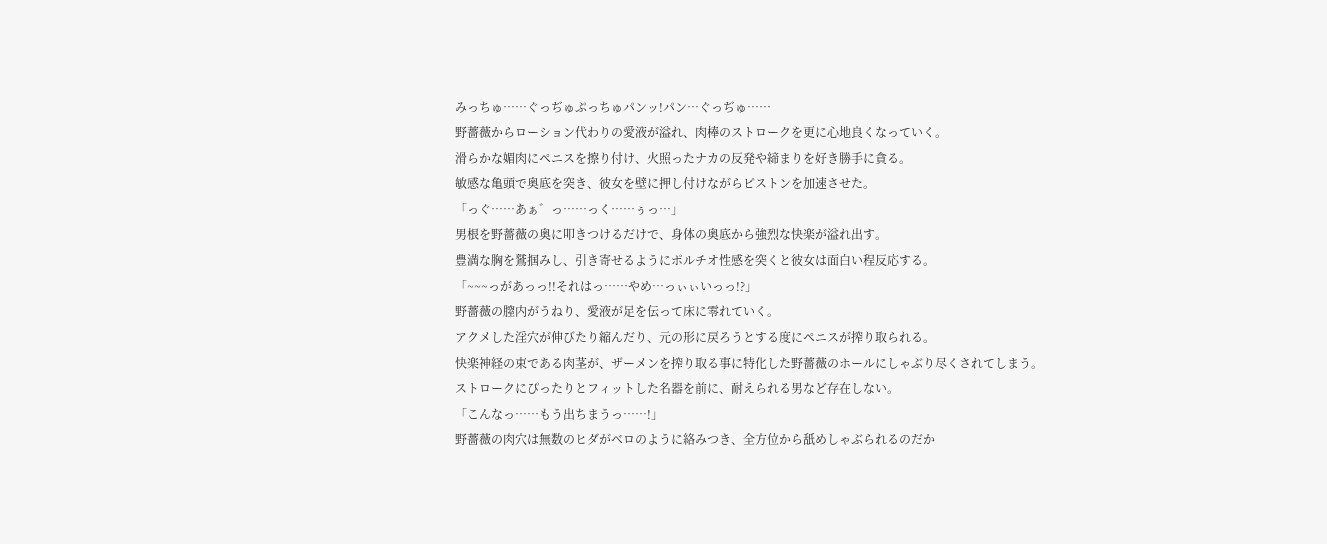みっちゅ……ぐっぢゅぷっちゅパンッ!パン…ぐっぢゅ……
野薔薇からローション代わりの愛液が溢れ、肉棒のストロークを更に心地良くなっていく。
滑らかな媚肉にペニスを擦り付け、火照ったナカの反発や締まりを好き勝手に貪る。
敏感な亀頭で奥底を突き、彼女を壁に押し付けながらピストンを加速させた。
「っぐ……あぁ゛っ……っく……ぅっ…」
男根を野薔薇の奥に叩きつけるだけで、身体の奥底から強烈な快楽が溢れ出す。
豊満な胸を鷲掴みし、引き寄せるようにポルチオ性感を突くと彼女は面白い程反応する。
「~~~っがあっっ!!それはっ……やめ…っぃぃいっっ!?」
野薔薇の膣内がうねり、愛液が足を伝って床に零れていく。
アクメした淫穴が伸びたり縮んだり、元の形に戻ろうとする度にペニスが搾り取られる。
快楽神経の束である肉茎が、ザーメンを搾り取る事に特化した野薔薇のホールにしゃぶり尽くされてしまう。
ストロークにぴったりとフィットした名器を前に、耐えられる男など存在しない。
「こんなっ……もう出ちまうっ……!」
野薔薇の肉穴は無数のヒダがベロのように絡みつき、全方位から舐めしゃぶられるのだか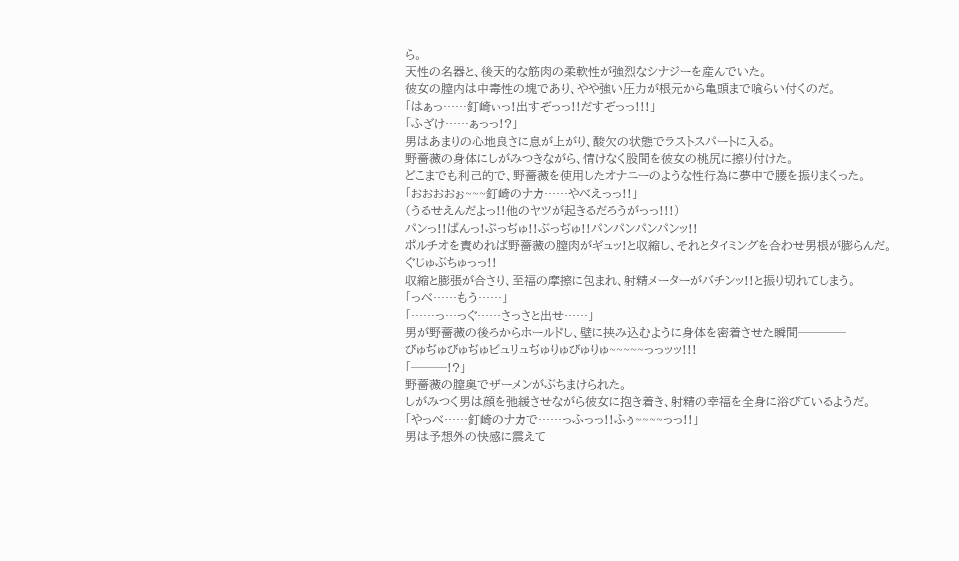ら。
天性の名器と、後天的な筋肉の柔軟性が強烈なシナジーを産んでいた。
彼女の膣内は中毒性の塊であり、やや強い圧力が根元から亀頭まで喰らい付くのだ。
「はぁっ……釘崎ぃっ!出すぞっっ!!だすぞっっ!!!」
「ふざけ……ぁっっ!?」
男はあまりの心地良さに息が上がり、酸欠の状態でラストスパートに入る。
野薔薇の身体にしがみつきながら、情けなく股間を彼女の桃尻に擦り付けた。
どこまでも利己的で、野薔薇を使用したオナニーのような性行為に夢中で腰を振りまくった。
「おおおおぉ~~~釘崎のナカ……やべえっっ!!」
(うるせえんだよっ!!他のヤツが起きるだろうがっっ!!!)
パンっ!!ぱんっ!ぷっぢゅ!!ぶっぢゅ!!パンパンパンパンッ!!
ポルチオを責めれば野薔薇の膣肉がギュッ!と収縮し、それとタイミングを合わせ男根が膨らんだ。
ぐじゅぶちゅっっ!!
収縮と膨張が合さり、至福の摩擦に包まれ、射精メーターがバチンッ!!と振り切れてしまう。
「っべ……もう……」
「……っ…っぐ……さっさと出せ……」
男が野薔薇の後ろからホールドし、壁に挟み込むように身体を密着させた瞬間────
びゅぢゅびゅぢゅビュリュぢゅりゅびゅりゅ~~~~~っっッッ!!!
「───!?」
野薔薇の膣奥でザーメンがぶちまけられた。
しがみつく男は顔を弛緩させながら彼女に抱き着き、射精の幸福を全身に浴びているようだ。
「やっべ……釘崎のナカで……っふっっ!!ふぅ~~~~っっ!!」
男は予想外の快感に震えて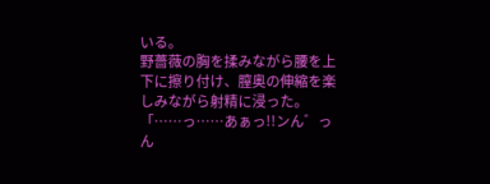いる。
野薔薇の胸を揉みながら腰を上下に擦り付け、膣奥の伸縮を楽しみながら射精に浸った。
「……っ……あぁっ!!ンん゛っん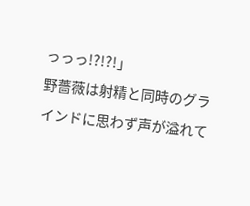っっっ!?!?!」
野薔薇は射精と同時のグラインドに思わず声が溢れて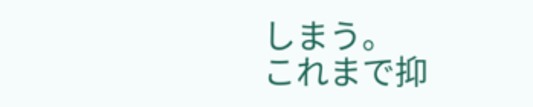しまう。
これまで抑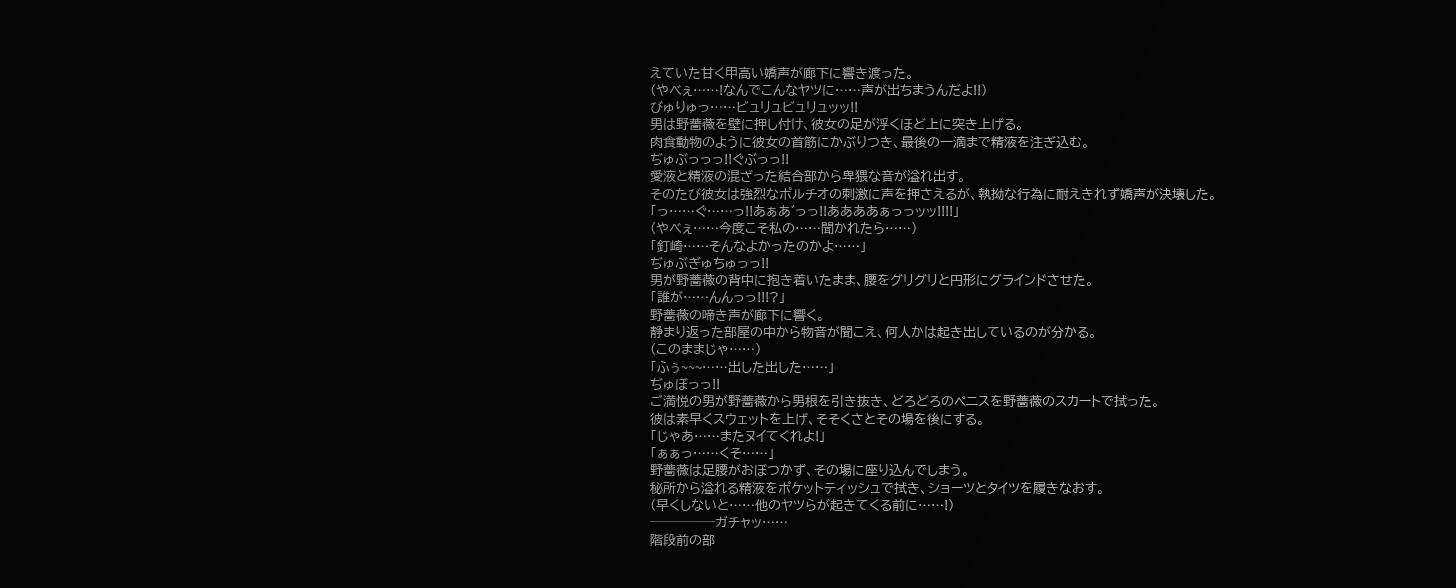えていた甘く甲高い嬌声が廊下に響き渡った。
(やべぇ……!なんでこんなヤツに……声が出ちまうんだよ!!)
びゅりゅっ……ビュリュビュリュッッ!!
男は野薔薇を壁に押し付け、彼女の足が浮くほど上に突き上げる。
肉食動物のように彼女の首筋にかぶりつき、最後の一滴まで精液を注ぎ込む。
ぢゅぶっっっ!!ぐぶっっ!!
愛液と精液の混ざった結合部から卑猥な音が溢れ出す。
そのたび彼女は強烈なポルチオの刺激に声を押さえるが、執拗な行為に耐えきれず嬌声が決壊した。
「っ……ぐ……っ!!あぁあ゛っっ!!ああああぁっっッッ!!!!」
(やべぇ……今度こそ私の……聞かれたら……)
「釘崎……そんなよかったのかよ……」
ぢゅぶぎゅちゅっっ!!
男が野薔薇の背中に抱き着いたまま、腰をグリグリと円形にグラインドさせた。
「誰が……んんっっ!!!?」
野薔薇の啼き声が廊下に響く。
静まり返った部屋の中から物音が聞こえ、何人かは起き出しているのが分かる。
(このままじゃ……)
「ふぅ~~~……出した出した……」
ぢゅぼっっ!!
ご満悦の男が野薔薇から男根を引き抜き、どろどろのペニスを野薔薇のスカートで拭った。
彼は素早くスウェットを上げ、そそくさとその場を後にする。
「じゃあ……またヌイてくれよ!」
「ぁぁっ……くそ……」
野薔薇は足腰がおぼつかず、その場に座り込んでしまう。
秘所から溢れる精液をポケットティッシュで拭き、ショーツとタイツを履きなおす。
(早くしないと……他のヤツらが起きてくる前に……!)
─────ガチャッ……
階段前の部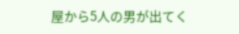屋から5人の男が出てく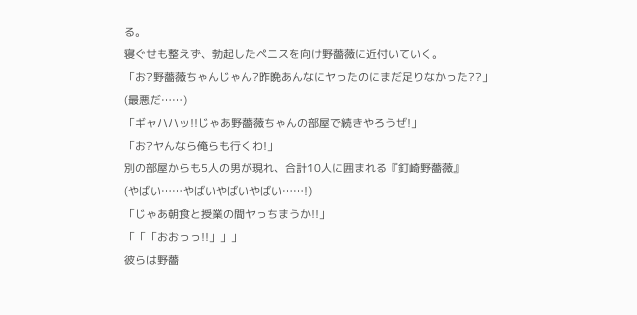る。
寝ぐせも整えず、勃起したペニスを向け野薔薇に近付いていく。
「お?野薔薇ちゃんじゃん?昨晩あんなにヤったのにまだ足りなかった??」
(最悪だ……)
「ギャハハッ!!じゃあ野薔薇ちゃんの部屋で続きやろうぜ!」
「お?ヤんなら俺らも行くわ!」
別の部屋からも5人の男が現れ、合計10人に囲まれる『釘崎野薔薇』
(やばい……やばいやばいやばい……!)
「じゃあ朝食と授業の間ヤっちまうか!!」
「「「おおっっ!!」」」
彼らは野薔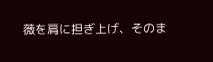薇を肩に担ぎ上げ、そのま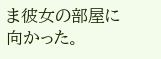ま彼女の部屋に向かった。